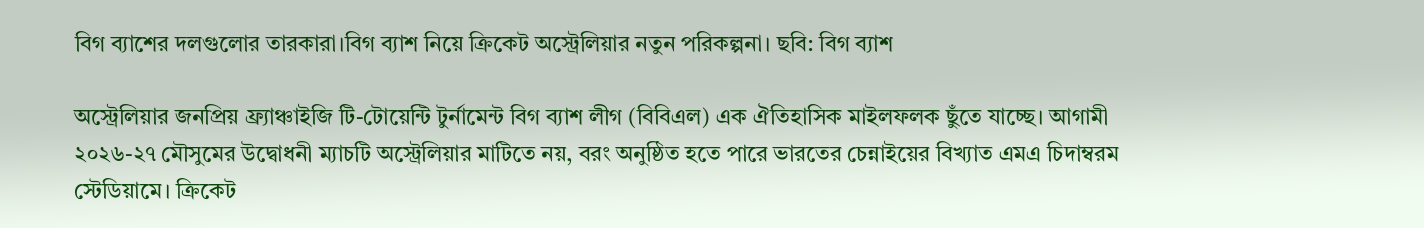বিগ ব্যাশের দলগুলোর তারকারা।বিগ ব্যাশ নিয়ে ক্রিকেট অস্ট্রেলিয়ার নতুন পরিকল্পনা। ছবি: বিগ ব্যাশ

অস্ট্রেলিয়ার জনপ্রিয় ফ্র্যাঞ্চাইজি টি-টোয়েন্টি টুর্নামেন্ট বিগ ব্যাশ লীগ (বিবিএল) এক ঐতিহাসিক মাইলফলক ছুঁতে যাচ্ছে। আগামী ২০২৬-২৭ মৌসুমের উদ্বোধনী ম্যাচটি অস্ট্রেলিয়ার মাটিতে নয়, বরং অনুষ্ঠিত হতে পারে ভারতের চেন্নাইয়ের বিখ্যাত এমএ চিদাম্বরম স্টেডিয়ামে। ক্রিকেট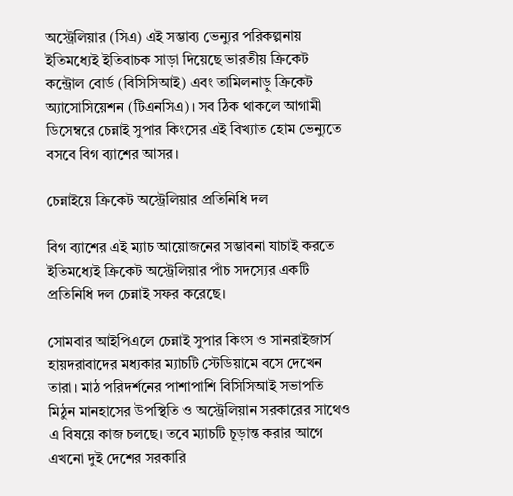অস্ট্রেলিয়ার (সিএ) এই সম্ভাব্য ভেন্যুর পরিকল্পনায় ইতিমধ্যেই ইতিবাচক সাড়া দিয়েছে ভারতীয় ক্রিকেট কন্ট্রোল বোর্ড (বিসিসিআই) এবং তামিলনাড়ু ক্রিকেট অ্যাসোসিয়েশন (টিএনসিএ)। সব ঠিক থাকলে আগামী ডিসেম্বরে চেন্নাই সুপার কিংসের এই বিখ্যাত হোম ভেন্যুতে বসবে বিগ ব্যাশের আসর।

চেন্নাইয়ে ক্রিকেট অস্ট্রেলিয়ার প্রতিনিধি দল

বিগ ব্যাশের এই ম্যাচ আয়োজনের সম্ভাবনা যাচাই করতে ইতিমধ্যেই ক্রিকেট অস্ট্রেলিয়ার পাঁচ সদস্যের একটি প্রতিনিধি দল চেন্নাই সফর করেছে।

সোমবার আইপিএলে চেন্নাই সুপার কিংস ও সানরাইজার্স হায়দরাবাদের মধ্যকার ম্যাচটি স্টেডিয়ামে বসে দেখেন তারা। মাঠ পরিদর্শনের পাশাপাশি বিসিসিআই সভাপতি মিঠুন মানহাসের উপস্থিতি ও অস্ট্রেলিয়ান সরকারের সাথেও এ বিষয়ে কাজ চলছে। তবে ম্যাচটি চূড়ান্ত করার আগে এখনো দুই দেশের সরকারি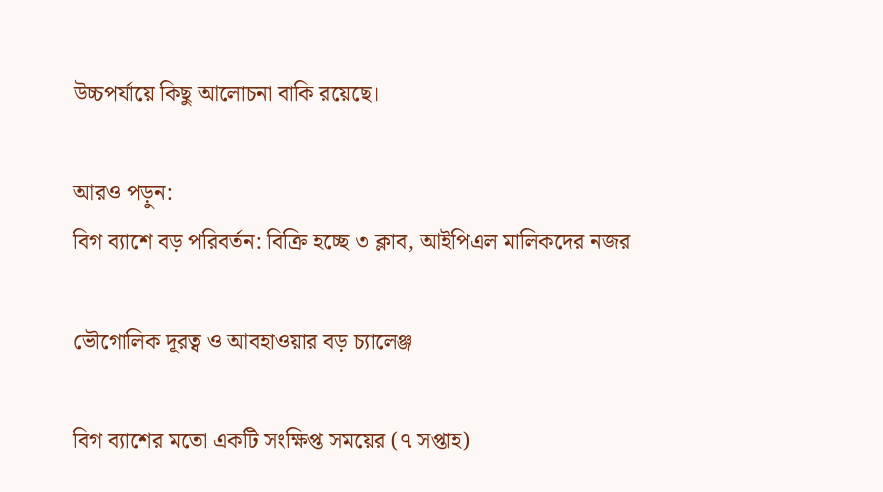উচ্চপর্যায়ে কিছু আলোচনা বাকি রয়েছে।

আরও পড়ুন:
বিগ ব্যাশে বড় পরিবর্তন: বিক্রি হচ্ছে ৩ ক্লাব, আইপিএল মালিকদের নজর

ভৌগোলিক দূরত্ব ও আবহাওয়ার বড় চ্যালেঞ্জ

বিগ ব্যাশের মতো একটি সংক্ষিপ্ত সময়ের (৭ সপ্তাহ)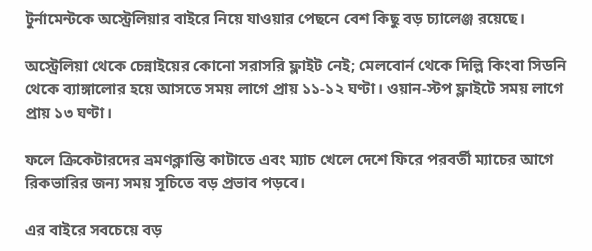টুর্নামেন্টকে অস্ট্রেলিয়ার বাইরে নিয়ে যাওয়ার পেছনে বেশ কিছু বড় চ্যালেঞ্জ রয়েছে।

অস্ট্রেলিয়া থেকে চেন্নাইয়ের কোনো সরাসরি ফ্লাইট নেই; মেলবোর্ন থেকে দিল্লি কিংবা সিডনি থেকে ব্যাঙ্গালোর হয়ে আসতে সময় লাগে প্রায় ১১-১২ ঘণ্টা। ওয়ান-স্টপ ফ্লাইটে সময় লাগে প্রায় ১৩ ঘণ্টা।

ফলে ক্রিকেটারদের ভ্রমণক্লান্তি কাটাতে এবং ম্যাচ খেলে দেশে ফিরে পরবর্তী ম্যাচের আগে রিকভারির জন্য সময় সূচিতে বড় প্রভাব পড়বে।

এর বাইরে সবচেয়ে বড়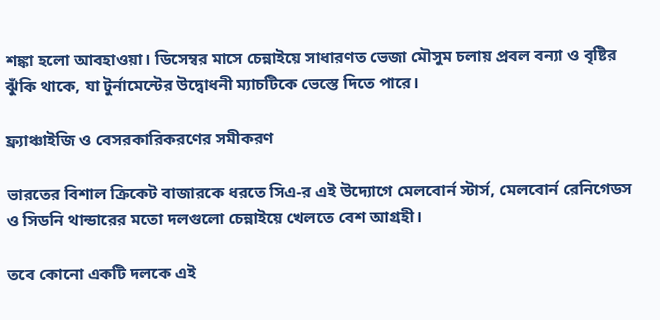শঙ্কা হলো আবহাওয়া। ডিসেম্বর মাসে চেন্নাইয়ে সাধারণত ভেজা মৌসুম চলায় প্রবল বন্যা ও বৃষ্টির ঝুঁকি থাকে, যা টুর্নামেন্টের উদ্বোধনী ম্যাচটিকে ভেস্তে দিতে পারে।

ফ্র্যাঞ্চাইজি ও বেসরকারিকরণের সমীকরণ

ভারতের বিশাল ক্রিকেট বাজারকে ধরতে সিএ-র এই উদ্যোগে মেলবোর্ন স্টার্স, মেলবোর্ন রেনিগেডস ও সিডনি থান্ডারের মতো দলগুলো চেন্নাইয়ে খেলতে বেশ আগ্রহী।

তবে কোনো একটি দলকে এই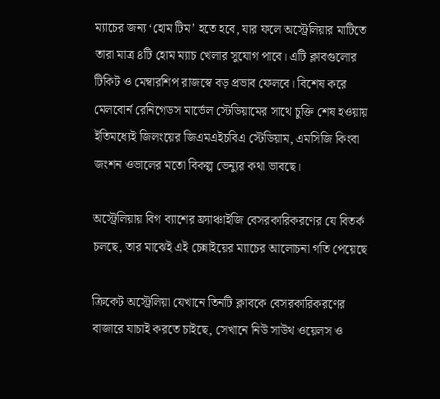ম্যাচের জন্য ‘হোম টিম’ হতে হবে, যার ফলে অস্ট্রেলিয়ার মাটিতে তারা মাত্র ৪টি হোম ম্যাচ খেলার সুযোগ পাবে। এটি ক্লাবগুলোর টিকিট ও মেম্বারশিপ রাজস্বে বড় প্রভাব ফেলবে। বিশেষ করে মেলবোর্ন রেনিগেডস মার্ভেল স্টেডিয়ামের সাথে চুক্তি শেষ হওয়ায় ইতিমধ্যেই জিলংয়ের জিএমএইচবিএ স্টেডিয়াম, এমসিজি কিংবা জংশন ওভালের মতো বিকল্প ভেন্যুর কথা ভাবছে।

অস্ট্রেলিয়ায় বিগ ব্যাশের ফ্র্যাঞ্চাইজি বেসরকারিকরণের যে বিতর্ক চলছে, তার মাঝেই এই চেন্নাইয়ের ম্যাচের আলোচনা গতি পেয়েছে

ক্রিকেট অস্ট্রেলিয়া যেখানে তিনটি ক্লাবকে বেসরকারিকরণের বাজারে যাচাই করতে চাইছে, সেখানে নিউ সাউথ ওয়েলস ও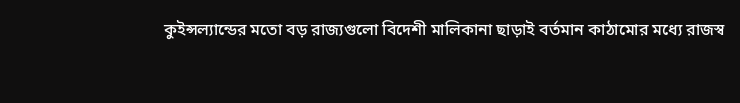কুইন্সল্যান্ডের মতো বড় রাজ্যগুলো বিদেশী মালিকানা ছাড়াই বর্তমান কাঠামোর মধ্যে রাজস্ব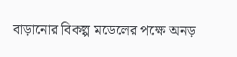বাড়ানোর বিকল্প মডেলের পক্ষে অনড়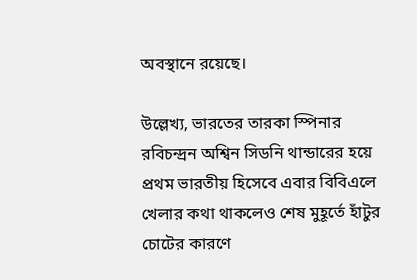অবস্থানে রয়েছে।

উল্লেখ্য, ভারতের তারকা স্পিনার রবিচন্দ্রন অশ্বিন সিডনি থান্ডারের হয়ে প্রথম ভারতীয় হিসেবে এবার বিবিএলে খেলার কথা থাকলেও শেষ মুহূর্তে হাঁটুর চোটের কারণে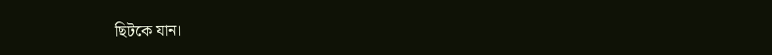ছিটকে যান।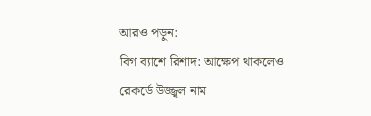আরও পড়ুন:
বিগ ব্যাশে রিশাদ: আক্ষেপ থাকলেও রেকর্ডে উজ্জ্বল নাম